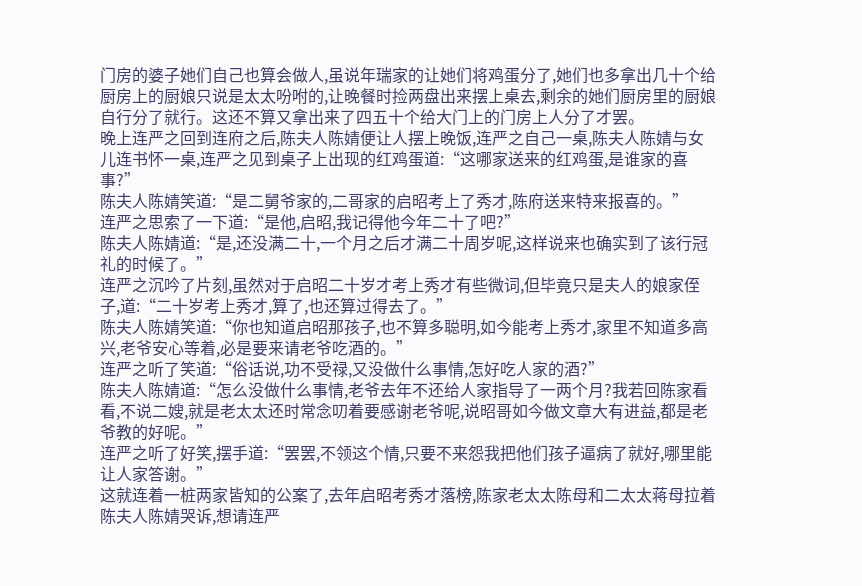门房的婆子她们自己也算会做人,虽说年瑞家的让她们将鸡蛋分了,她们也多拿出几十个给厨房上的厨娘只说是太太吩咐的,让晚餐时捡两盘出来摆上桌去,剩余的她们厨房里的厨娘自行分了就行。这还不算又拿出来了四五十个给大门上的门房上人分了才罢。
晚上连严之回到连府之后,陈夫人陈婧便让人摆上晚饭,连严之自己一桌,陈夫人陈婧与女儿连书怀一桌,连严之见到桌子上出现的红鸡蛋道:“这哪家送来的红鸡蛋,是谁家的喜事?”
陈夫人陈婧笑道:“是二舅爷家的,二哥家的启昭考上了秀才,陈府送来特来报喜的。”
连严之思索了一下道:“是他,启昭,我记得他今年二十了吧?”
陈夫人陈婧道:“是,还没满二十,一个月之后才满二十周岁呢,这样说来也确实到了该行冠礼的时候了。”
连严之沉吟了片刻,虽然对于启昭二十岁才考上秀才有些微词,但毕竟只是夫人的娘家侄子,道:“二十岁考上秀才,算了,也还算过得去了。”
陈夫人陈婧笑道:“你也知道启昭那孩子,也不算多聪明,如今能考上秀才,家里不知道多高兴,老爷安心等着,必是要来请老爷吃酒的。”
连严之听了笑道:“俗话说,功不受禄,又没做什么事情,怎好吃人家的酒?”
陈夫人陈婧道:“怎么没做什么事情,老爷去年不还给人家指导了一两个月?我若回陈家看看,不说二嫂,就是老太太还时常念叨着要感谢老爷呢,说昭哥如今做文章大有进益,都是老爷教的好呢。”
连严之听了好笑,摆手道:“罢罢,不领这个情,只要不来怨我把他们孩子逼病了就好,哪里能让人家答谢。”
这就连着一桩两家皆知的公案了,去年启昭考秀才落榜,陈家老太太陈母和二太太蒋母拉着陈夫人陈婧哭诉,想请连严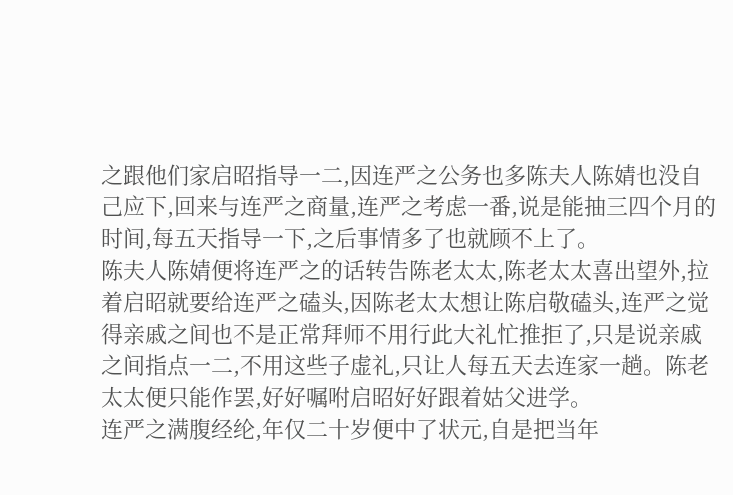之跟他们家启昭指导一二,因连严之公务也多陈夫人陈婧也没自己应下,回来与连严之商量,连严之考虑一番,说是能抽三四个月的时间,每五天指导一下,之后事情多了也就顾不上了。
陈夫人陈婧便将连严之的话转告陈老太太,陈老太太喜出望外,拉着启昭就要给连严之磕头,因陈老太太想让陈启敬磕头,连严之觉得亲戚之间也不是正常拜师不用行此大礼忙推拒了,只是说亲戚之间指点一二,不用这些子虚礼,只让人每五天去连家一趟。陈老太太便只能作罢,好好嘱咐启昭好好跟着姑父进学。
连严之满腹经纶,年仅二十岁便中了状元,自是把当年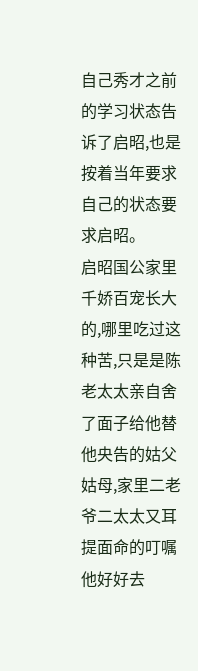自己秀才之前的学习状态告诉了启昭,也是按着当年要求自己的状态要求启昭。
启昭国公家里千娇百宠长大的,哪里吃过这种苦,只是是陈老太太亲自舍了面子给他替他央告的姑父姑母,家里二老爷二太太又耳提面命的叮嘱他好好去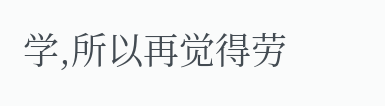学,所以再觉得劳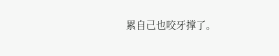累自己也咬牙撑了。